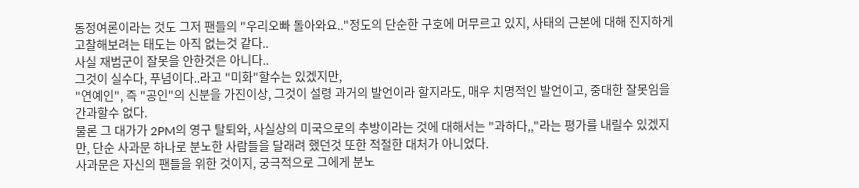동정여론이라는 것도 그저 팬들의 "우리오빠 돌아와요.."정도의 단순한 구호에 머무르고 있지, 사태의 근본에 대해 진지하게 고찰해보려는 태도는 아직 없는것 같다..
사실 재범군이 잘못을 안한것은 아니다..
그것이 실수다, 푸념이다..라고 "미화"할수는 있겠지만,
"연예인", 즉 "공인"의 신분을 가진이상, 그것이 설령 과거의 발언이라 할지라도, 매우 치명적인 발언이고, 중대한 잘못임을 간과할수 없다.
물론 그 대가가 2PM의 영구 탈퇴와, 사실상의 미국으로의 추방이라는 것에 대해서는 "과하다,,"라는 평가를 내릴수 있겠지만, 단순 사과문 하나로 분노한 사람들을 달래려 했던것 또한 적절한 대처가 아니었다.
사과문은 자신의 팬들을 위한 것이지, 궁극적으로 그에게 분노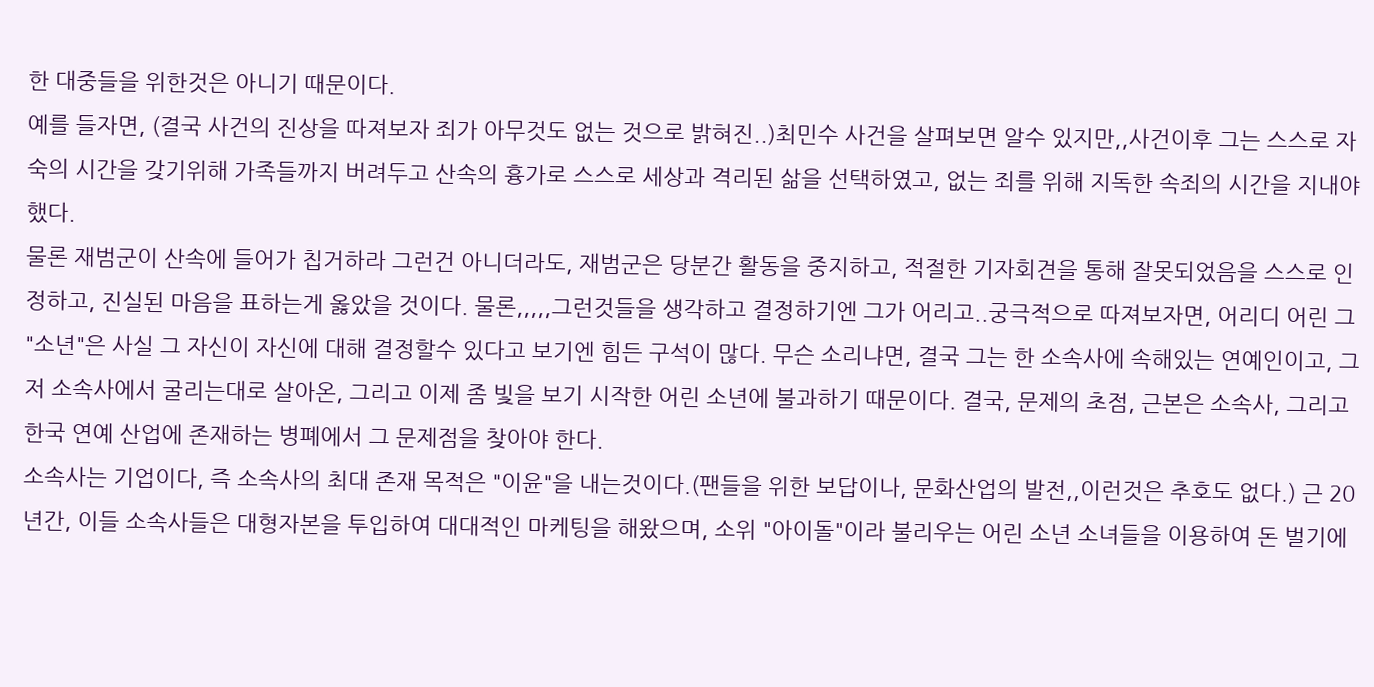한 대중들을 위한것은 아니기 때문이다.
예를 들자면, (결국 사건의 진상을 따져보자 죄가 아무것도 없는 것으로 밝혀진..)최민수 사건을 살펴보면 알수 있지만,,사건이후 그는 스스로 자숙의 시간을 갖기위해 가족들까지 버려두고 산속의 흉가로 스스로 세상과 격리된 삶을 선택하였고, 없는 죄를 위해 지독한 속죄의 시간을 지내야 했다.
물론 재범군이 산속에 들어가 칩거하라 그런건 아니더라도, 재범군은 당분간 활동을 중지하고, 적절한 기자회견을 통해 잘못되었음을 스스로 인정하고, 진실된 마음을 표하는게 옳았을 것이다. 물론,,,,,그런것들을 생각하고 결정하기엔 그가 어리고..궁극적으로 따져보자면, 어리디 어린 그 "소년"은 사실 그 자신이 자신에 대해 결정할수 있다고 보기엔 힘든 구석이 많다. 무슨 소리냐면, 결국 그는 한 소속사에 속해있는 연예인이고, 그저 소속사에서 굴리는대로 살아온, 그리고 이제 좀 빛을 보기 시작한 어린 소년에 불과하기 때문이다. 결국, 문제의 초점, 근본은 소속사, 그리고 한국 연예 산업에 존재하는 병폐에서 그 문제점을 찾아야 한다.
소속사는 기업이다, 즉 소속사의 최대 존재 목적은 "이윤"을 내는것이다.(팬들을 위한 보답이나, 문화산업의 발전,,이런것은 추호도 없다.) 근 20년간, 이들 소속사들은 대형자본을 투입하여 대대적인 마케팅을 해왔으며, 소위 "아이돌"이라 불리우는 어린 소년 소녀들을 이용하여 돈 벌기에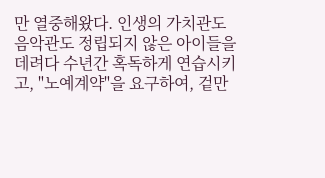만 열중해왔다. 인생의 가치관도 음악관도 정립되지 않은 아이들을 데려다 수년간 혹독하게 연습시키고, "노예계약"을 요구하여, 겉만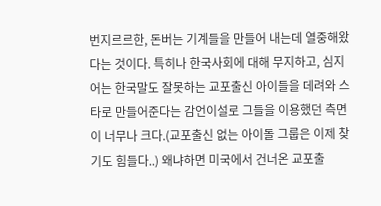번지르르한, 돈버는 기계들을 만들어 내는데 열중해왔다는 것이다. 특히나 한국사회에 대해 무지하고, 심지어는 한국말도 잘못하는 교포출신 아이들을 데려와 스타로 만들어준다는 감언이설로 그들을 이용했던 측면이 너무나 크다.(교포출신 없는 아이돌 그룹은 이제 찾기도 힘들다..) 왜냐하면 미국에서 건너온 교포출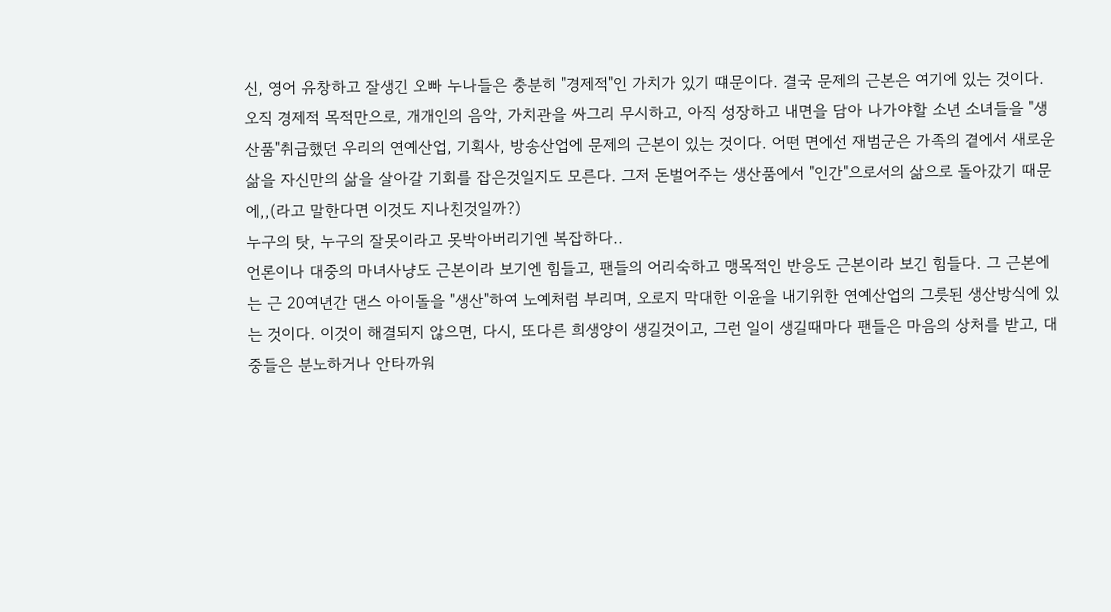신, 영어 유창하고 잘생긴 오빠 누나들은 충분히 "경제적"인 가치가 있기 떄문이다. 결국 문제의 근본은 여기에 있는 것이다. 오직 경제적 목적만으로, 개개인의 음악, 가치관을 싸그리 무시하고, 아직 성장하고 내면을 담아 나가야할 소년 소녀들을 "생산품"취급했던 우리의 연예산업, 기획사, 방송산업에 문제의 근본이 있는 것이다. 어떤 면에선 재범군은 가족의 곁에서 새로운 삶을 자신만의 삶을 살아갈 기회를 잡은것일지도 모른다. 그저 돈벌어주는 생산품에서 "인간"으로서의 삶으로 돌아갔기 때문에,,(라고 말한다면 이것도 지나친것일까?)
누구의 탓, 누구의 잘못이라고 못박아버리기엔 복잡하다..
언론이나 대중의 마녀사냥도 근본이라 보기엔 힘들고, 팬들의 어리숙하고 맹목적인 반응도 근본이라 보긴 힘들다. 그 근본에는 근 20여년간 댄스 아이돌을 "생산"하여 노예처럼 부리며, 오로지 막대한 이윤을 내기위한 연예산업의 그릇된 생산방식에 있는 것이다. 이것이 해결되지 않으면, 다시, 또다른 희생양이 생길것이고, 그런 일이 생길때마다 팬들은 마음의 상처를 받고, 대중들은 분노하거나 안타까워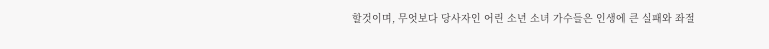할것이며, 무엇보다 당사자인 어린 소년 소녀 가수들은 인생에 큰 실패와 좌절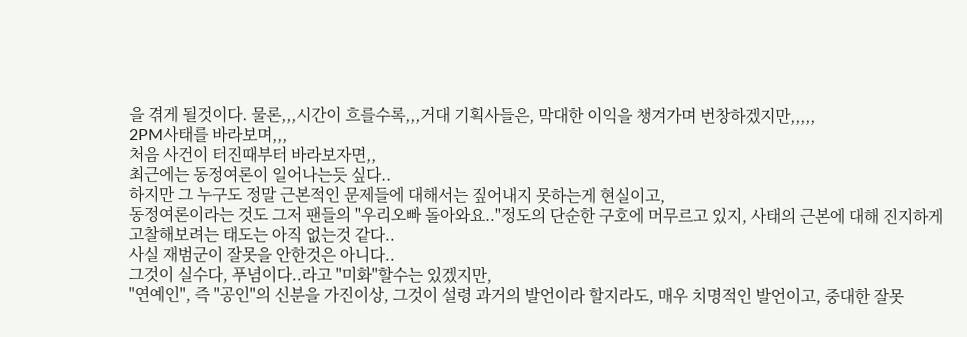을 겪게 될것이다. 물론,,,시간이 흐를수록,,,거대 기획사들은, 막대한 이익을 챙겨가며 번창하겠지만,,,,,
2PM사태를 바라보며,,,
처음 사건이 터진때부터 바라보자면,,
최근에는 동정여론이 일어나는듯 싶다..
하지만 그 누구도 정말 근본적인 문제들에 대해서는 짚어내지 못하는게 현실이고,
동정여론이라는 것도 그저 팬들의 "우리오빠 돌아와요.."정도의 단순한 구호에 머무르고 있지, 사태의 근본에 대해 진지하게 고찰해보려는 태도는 아직 없는것 같다..
사실 재범군이 잘못을 안한것은 아니다..
그것이 실수다, 푸념이다..라고 "미화"할수는 있겠지만,
"연예인", 즉 "공인"의 신분을 가진이상, 그것이 설령 과거의 발언이라 할지라도, 매우 치명적인 발언이고, 중대한 잘못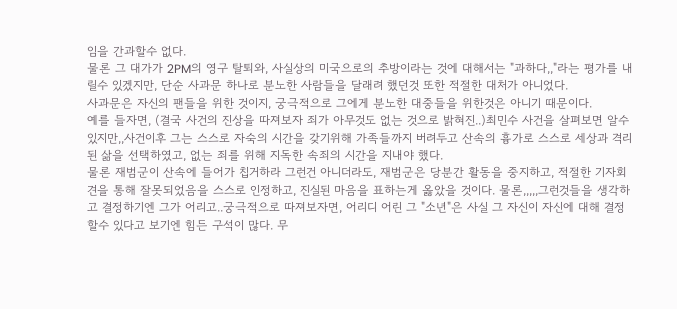임을 간과할수 없다.
물론 그 대가가 2PM의 영구 탈퇴와, 사실상의 미국으로의 추방이라는 것에 대해서는 "과하다,,"라는 평가를 내릴수 있겠지만, 단순 사과문 하나로 분노한 사람들을 달래려 했던것 또한 적절한 대처가 아니었다.
사과문은 자신의 팬들을 위한 것이지, 궁극적으로 그에게 분노한 대중들을 위한것은 아니기 때문이다.
예를 들자면, (결국 사건의 진상을 따져보자 죄가 아무것도 없는 것으로 밝혀진..)최민수 사건을 살펴보면 알수 있지만,,사건이후 그는 스스로 자숙의 시간을 갖기위해 가족들까지 버려두고 산속의 흉가로 스스로 세상과 격리된 삶을 선택하였고, 없는 죄를 위해 지독한 속죄의 시간을 지내야 했다.
물론 재범군이 산속에 들어가 칩거하라 그런건 아니더라도, 재범군은 당분간 활동을 중지하고, 적절한 기자회견을 통해 잘못되었음을 스스로 인정하고, 진실된 마음을 표하는게 옳았을 것이다. 물론,,,,,그런것들을 생각하고 결정하기엔 그가 어리고..궁극적으로 따져보자면, 어리디 어린 그 "소년"은 사실 그 자신이 자신에 대해 결정할수 있다고 보기엔 힘든 구석이 많다. 무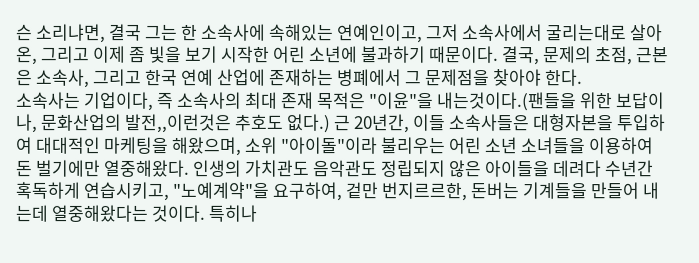슨 소리냐면, 결국 그는 한 소속사에 속해있는 연예인이고, 그저 소속사에서 굴리는대로 살아온, 그리고 이제 좀 빛을 보기 시작한 어린 소년에 불과하기 때문이다. 결국, 문제의 초점, 근본은 소속사, 그리고 한국 연예 산업에 존재하는 병폐에서 그 문제점을 찾아야 한다.
소속사는 기업이다, 즉 소속사의 최대 존재 목적은 "이윤"을 내는것이다.(팬들을 위한 보답이나, 문화산업의 발전,,이런것은 추호도 없다.) 근 20년간, 이들 소속사들은 대형자본을 투입하여 대대적인 마케팅을 해왔으며, 소위 "아이돌"이라 불리우는 어린 소년 소녀들을 이용하여 돈 벌기에만 열중해왔다. 인생의 가치관도 음악관도 정립되지 않은 아이들을 데려다 수년간 혹독하게 연습시키고, "노예계약"을 요구하여, 겉만 번지르르한, 돈버는 기계들을 만들어 내는데 열중해왔다는 것이다. 특히나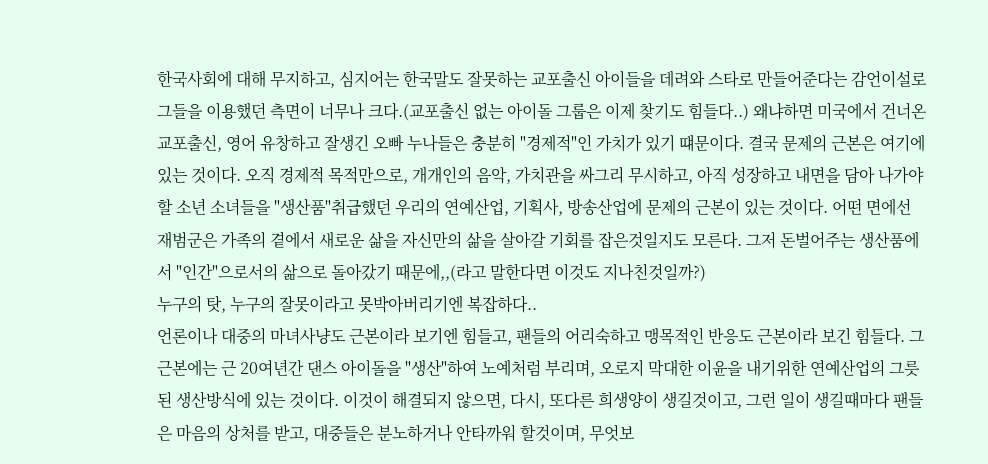한국사회에 대해 무지하고, 심지어는 한국말도 잘못하는 교포출신 아이들을 데려와 스타로 만들어준다는 감언이설로 그들을 이용했던 측면이 너무나 크다.(교포출신 없는 아이돌 그룹은 이제 찾기도 힘들다..) 왜냐하면 미국에서 건너온 교포출신, 영어 유창하고 잘생긴 오빠 누나들은 충분히 "경제적"인 가치가 있기 떄문이다. 결국 문제의 근본은 여기에 있는 것이다. 오직 경제적 목적만으로, 개개인의 음악, 가치관을 싸그리 무시하고, 아직 성장하고 내면을 담아 나가야할 소년 소녀들을 "생산품"취급했던 우리의 연예산업, 기획사, 방송산업에 문제의 근본이 있는 것이다. 어떤 면에선 재범군은 가족의 곁에서 새로운 삶을 자신만의 삶을 살아갈 기회를 잡은것일지도 모른다. 그저 돈벌어주는 생산품에서 "인간"으로서의 삶으로 돌아갔기 때문에,,(라고 말한다면 이것도 지나친것일까?)
누구의 탓, 누구의 잘못이라고 못박아버리기엔 복잡하다..
언론이나 대중의 마녀사냥도 근본이라 보기엔 힘들고, 팬들의 어리숙하고 맹목적인 반응도 근본이라 보긴 힘들다. 그 근본에는 근 20여년간 댄스 아이돌을 "생산"하여 노예처럼 부리며, 오로지 막대한 이윤을 내기위한 연예산업의 그릇된 생산방식에 있는 것이다. 이것이 해결되지 않으면, 다시, 또다른 희생양이 생길것이고, 그런 일이 생길때마다 팬들은 마음의 상처를 받고, 대중들은 분노하거나 안타까워 할것이며, 무엇보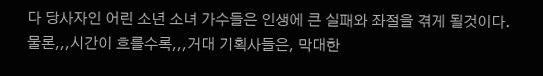다 당사자인 어린 소년 소녀 가수들은 인생에 큰 실패와 좌절을 겪게 될것이다. 물론,,,시간이 흐를수록,,,거대 기획사들은, 막대한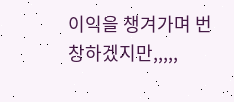이익을 챙겨가며 번창하겠지만,,,,,